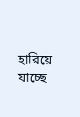হারিয়ে যাচ্ছে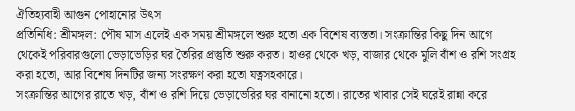ঐতিহ্যবাহী আগুন পোহানোর উৎস
প্রতিনিধি: শ্রীমঙ্গল: পৌষ মাস এলেই এক সময় শ্রীমঙ্গলে শুরু হতো এক বিশেষ ব্যস্ততা। সংক্রান্তির কিছু দিন আগে থেকেই পরিবারগুলো ভেড়াভেড়ির ঘর তৈরির প্রস্তুতি শুরু করত। হাওর থেকে খড়, বাজার থেকে মুলি বাঁশ ও রশি সংগ্রহ করা হতো, আর বিশেষ দিনটির জন্য সংরক্ষণ করা হতো যত্নসহকারে।
সংক্রান্তির আগের রাতে খড়, বাঁশ ও রশি দিয়ে ভেড়াভেরির ঘর বানানো হতো। রাতের খাবার সেই ঘরেই রান্না করে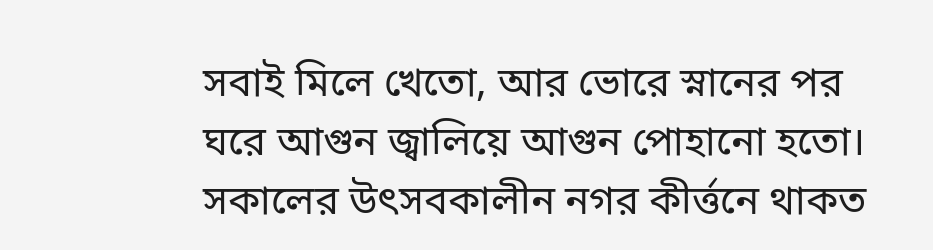সবাই মিলে খেতো, আর ভোরে স্নানের পর ঘরে আগুন জ্বালিয়ে আগুন পোহানো হতো।
সকালের উৎসবকালীন নগর কীর্ত্তনে থাকত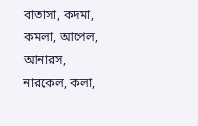বাতাসা, কদমা, কমলা, আপেল, আনারস, নারকেল, কলা,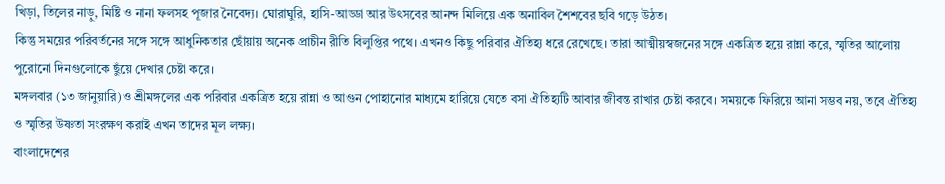খিড়া, তিলের নাড়ু, মিষ্টি ও নানা ফলসহ পূজার নৈবেদ্য। ঘোরাঘুরি, হাসি-আড্ডা আর উৎসবের আনন্দ মিলিয়ে এক অনাবিল শৈশবের ছবি গড়ে উঠত।
কিন্তু সময়ের পরিবর্তনের সঙ্গে সঙ্গে আধুনিকতার ছোঁয়ায় অনেক প্রাচীন রীতি বিলুপ্তির পথে। এখনও কিছু পরিবার ঐতিহ্য ধরে রেখেছে। তারা আত্মীয়স্বজনের সঙ্গে একত্রিত হয়ে রান্না করে, স্মৃতির আলোয় পুরোনো দিনগুলোকে ছুঁয়ে দেখার চেষ্টা করে।
মঙ্গলবার (১৩ জানুয়ারি)ও শ্রীমঙ্গলের এক পরিবার একত্রিত হয়ে রান্না ও আগুন পোহানোর মাধ্যমে হারিয়ে যেতে বসা ঐতিহ্যটি আবার জীবন্ত রাখার চেষ্টা করবে। সময়কে ফিরিয়ে আনা সম্ভব নয়, তবে ঐতিহ্য ও স্মৃতির উষ্ণতা সংরক্ষণ করাই এখন তাদের মূল লক্ষ্য।
বাংলাদেশের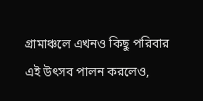গ্রামাঞ্চলে এখনও কিছু পরিবার এই উৎসব পালন করলেও,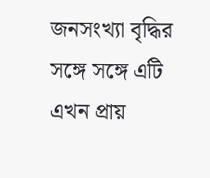জনসংখ্যা বৃদ্ধির সঙ্গে সঙ্গে এটি এখন প্রায়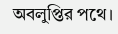অবলুপ্তির পথে।